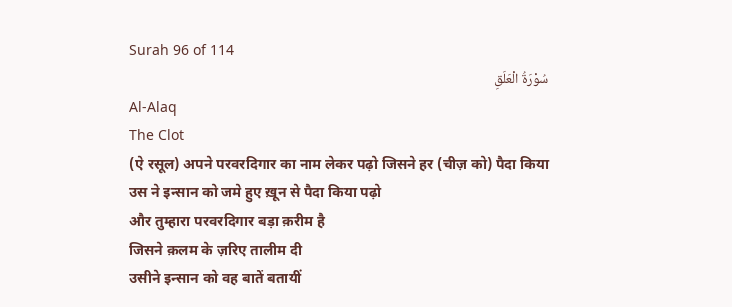Surah 96 of 114
سُوْرَةُ الْعَلَقِ
Al-Alaq
The Clot
(ऐ रसूल) अपने परवरदिगार का नाम लेकर पढ़ो जिसने हर (चीज़ को) पैदा किया
उस ने इन्सान को जमे हुए ख़ून से पैदा किया पढ़ो
और तुम्हारा परवरदिगार बड़ा क़रीम है
जिसने क़लम के ज़रिए तालीम दी
उसीने इन्सान को वह बातें बतायीं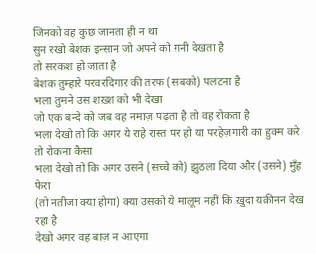जिनको वह कुछ जानता ही न था
सुन रखो बेशक इन्सान जो अपने को ग़नी देखता है
तो सरकश हो जाता है
बेशक तुम्हारे परवरदिगार की तरफ (सबको) पलटना है
भला तुमने उस शख़्श को भी देखा
जो एक बन्दे को जब वह नमाज़ पढ़ता है तो वह रोकता है
भला देखो तो कि अगर ये राहे रास्त पर हो या परहेज़गारी का हुक्म करे
तो रोकना कैसा
भला देखो तो कि अगर उसने (सच्चे को) झुठला दिया और (उसने) मुँह फेरा
(तो नतीजा क्या होगा) क्या उसको ये मालूम नहीं कि ख़ुदा यक़ीनन देख रहा है
देखो अगर वह बाज़ न आएगा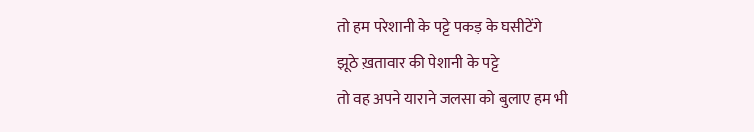तो हम परेशानी के पट्टे पकड़ के घसीटेंगे
झूठे ख़तावार की पेशानी के पट्टे
तो वह अपने याराने जलसा को बुलाए हम भी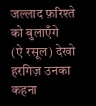जल्लाद फ़रिश्ते को बुलाएँगे
(ऐ रसूल) देखो हरगिज़ उनका कहना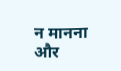न मानना
और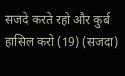सजदे करते रहो और कुर्ब हासिल करो (19) (सजदा)